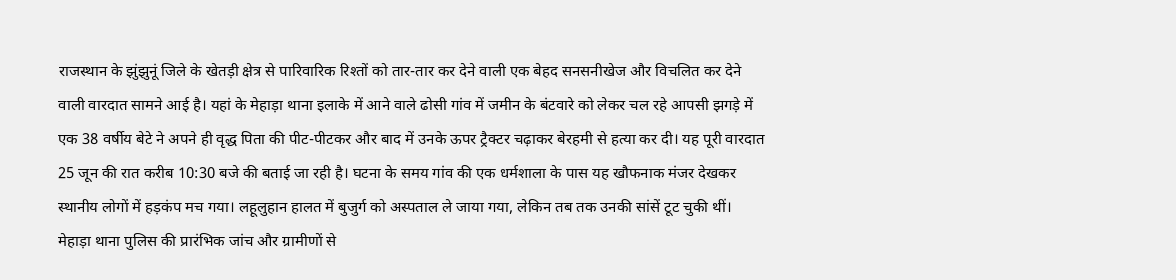राजस्थान के झुंझुनूं जिले के खेतड़ी क्षेत्र से पारिवारिक रिश्तों को तार-तार कर देने वाली एक बेहद सनसनीखेज और विचलित कर देने वाली वारदात सामने आई है। यहां के मेहाड़ा थाना इलाके में आने वाले ढोसी गांव में जमीन के बंटवारे को लेकर चल रहे आपसी झगड़े में एक 38 वर्षीय बेटे ने अपने ही वृद्ध पिता की पीट-पीटकर और बाद में उनके ऊपर ट्रैक्टर चढ़ाकर बेरहमी से हत्या कर दी। यह पूरी वारदात 25 जून की रात करीब 10:30 बजे की बताई जा रही है। घटना के समय गांव की एक धर्मशाला के पास यह खौफनाक मंजर देखकर स्थानीय लोगों में हड़कंप मच गया। लहूलुहान हालत में बुजुर्ग को अस्पताल ले जाया गया, लेकिन तब तक उनकी सांसें टूट चुकी थीं।
मेहाड़ा थाना पुलिस की प्रारंभिक जांच और ग्रामीणों से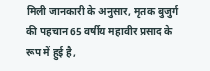मिली जानकारी के अनुसार, मृतक बुजुर्ग की पहचान 65 वर्षीय महावीर प्रसाद के रूप में हुई है,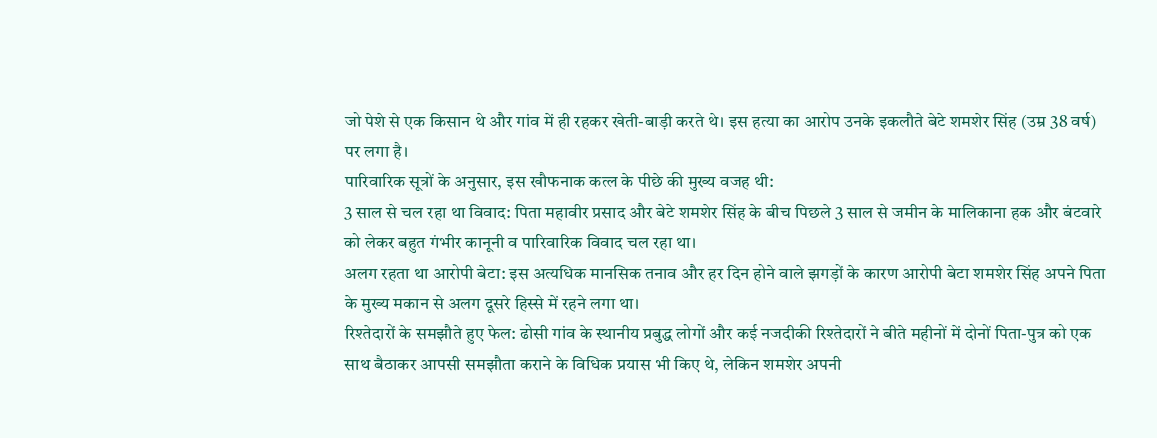जो पेशे से एक किसान थे और गांव में ही रहकर खेती-बाड़ी करते थे। इस हत्या का आरोप उनके इकलौते बेटे शमशेर सिंह (उम्र 38 वर्ष) पर लगा है।
पारिवारिक सूत्रों के अनुसार, इस खौफनाक कत्ल के पीछे की मुख्य वजह थी:
3 साल से चल रहा था विवाद: पिता महावीर प्रसाद और बेटे शमशेर सिंह के बीच पिछले 3 साल से जमीन के मालिकाना हक और बंटवारे को लेकर बहुत गंभीर कानूनी व पारिवारिक विवाद चल रहा था।
अलग रहता था आरोपी बेटा: इस अत्यधिक मानसिक तनाव और हर दिन होने वाले झगड़ों के कारण आरोपी बेटा शमशेर सिंह अपने पिता के मुख्य मकान से अलग दूसरे हिस्से में रहने लगा था।
रिश्तेदारों के समझौते हुए फेल: ढोसी गांव के स्थानीय प्रबुद्ध लोगों और कई नजदीकी रिश्तेदारों ने बीते महीनों में दोनों पिता-पुत्र को एक साथ बैठाकर आपसी समझौता कराने के विधिक प्रयास भी किए थे, लेकिन शमशेर अपनी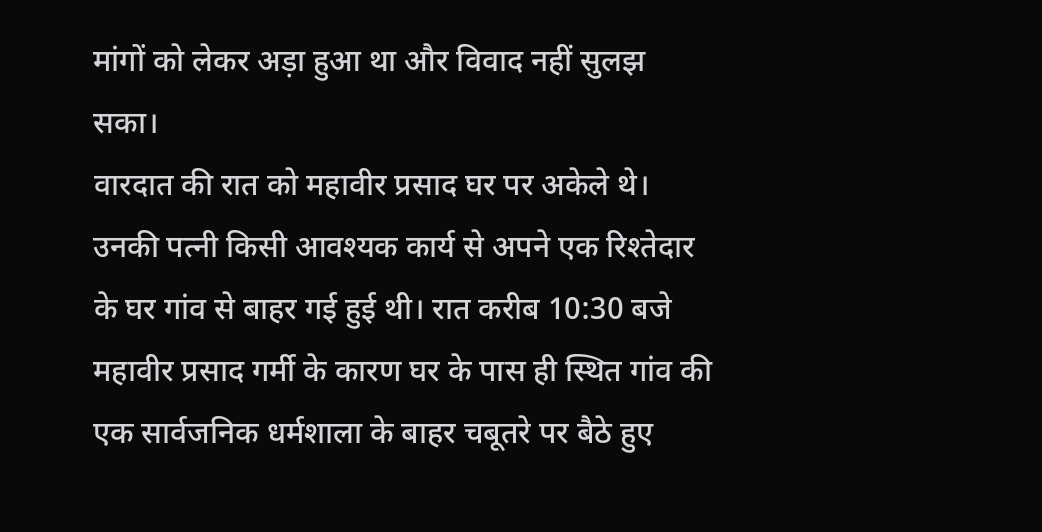मांगों को लेकर अड़ा हुआ था और विवाद नहीं सुलझ सका।
वारदात की रात को महावीर प्रसाद घर पर अकेले थे। उनकी पत्नी किसी आवश्यक कार्य से अपने एक रिश्तेदार के घर गांव से बाहर गई हुई थी। रात करीब 10:30 बजे महावीर प्रसाद गर्मी के कारण घर के पास ही स्थित गांव की एक सार्वजनिक धर्मशाला के बाहर चबूतरे पर बैठे हुए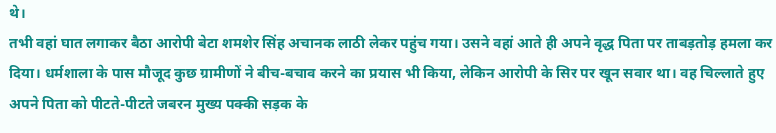थे।
तभी वहां घात लगाकर बैठा आरोपी बेटा शमशेर सिंह अचानक लाठी लेकर पहुंच गया। उसने वहां आते ही अपने वृद्ध पिता पर ताबड़तोड़ हमला कर दिया। धर्मशाला के पास मौजूद कुछ ग्रामीणों ने बीच-बचाव करने का प्रयास भी किया, लेकिन आरोपी के सिर पर खून सवार था। वह चिल्लाते हुए अपने पिता को पीटते-पीटते जबरन मुख्य पक्की सड़क के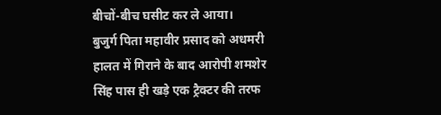बीचों-बीच घसीट कर ले आया।
बुजुर्ग पिता महावीर प्रसाद को अधमरी हालत में गिराने के बाद आरोपी शमशेर सिंह पास ही खड़े एक ट्रैक्टर की तरफ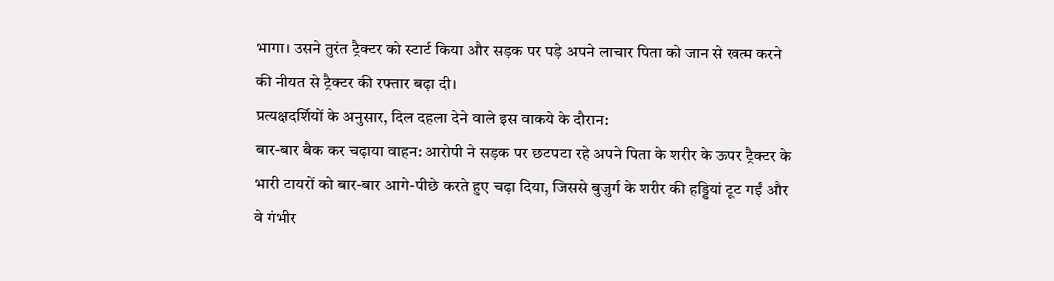भागा। उसने तुरंत ट्रैक्टर को स्टार्ट किया और सड़क पर पड़े अपने लाचार पिता को जान से खत्म करने की नीयत से ट्रैक्टर की रफ्तार बढ़ा दी।
प्रत्यक्षदर्शियों के अनुसार, दिल दहला देने वाले इस वाकये के दौरान:
बार-बार बैक कर चढ़ाया वाहन: आरोपी ने सड़क पर छटपटा रहे अपने पिता के शरीर के ऊपर ट्रैक्टर के भारी टायरों को बार-बार आगे-पीछे करते हुए चढ़ा दिया, जिससे बुजुर्ग के शरीर की हड्डियां टूट गईं और वे गंभीर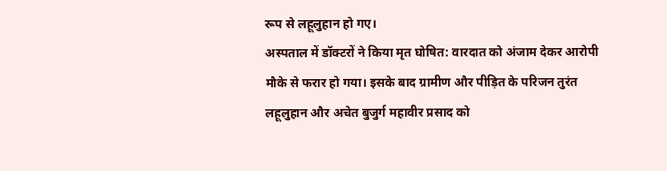रूप से लहूलुहान हो गए।
अस्पताल में डॉक्टरों ने किया मृत घोषित: वारदात को अंजाम देकर आरोपी मौके से फरार हो गया। इसके बाद ग्रामीण और पीड़ित के परिजन तुरंत लहूलुहान और अचेत बुजुर्ग महावीर प्रसाद को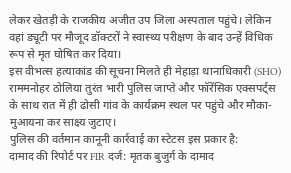लेकर खेतड़ी के राजकीय अजीत उप जिला अस्पताल पहुंचे। लेकिन वहां ड्यूटी पर मौजूद डॉक्टरों ने स्वास्थ्य परीक्षण के बाद उन्हें विधिक रूप से मृत घोषित कर दिया।
इस वीभत्स हत्याकांड की सूचना मिलते ही मेहाड़ा थानाधिकारी (SHO) राममनोहर ठोलिया तुरंत भारी पुलिस जाप्ते और फॉरेंसिक एक्सपर्ट्स के साथ रात में ही ढोसी गांव के कार्यक्रम स्थल पर पहुंचे और मौका-मुआयना कर साक्ष्य जुटाए।
पुलिस की वर्तमान कानूनी कार्रवाई का स्टेटस इस प्रकार है:
दामाद की रिपोर्ट पर FIR दर्ज: मृतक बुजुर्ग के दामाद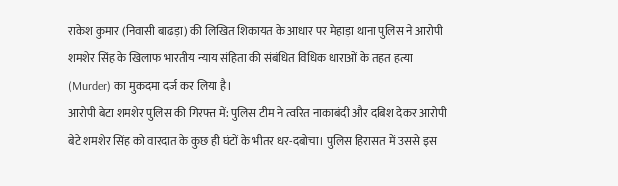राकेश कुमार (निवासी बाढड़ा) की लिखित शिकायत के आधार पर मेहाड़ा थाना पुलिस ने आरोपी शमशेर सिंह के खिलाफ भारतीय न्याय संहिता की संबंधित विधिक धाराओं के तहत हत्या (Murder) का मुकदमा दर्ज कर लिया है।
आरोपी बेटा शमशेर पुलिस की गिरफ्त में: पुलिस टीम ने त्वरित नाकाबंदी और दबिश देकर आरोपी बेटे शमशेर सिंह को वारदात के कुछ ही घंटों के भीतर धर-दबोचा। पुलिस हिरासत में उससे इस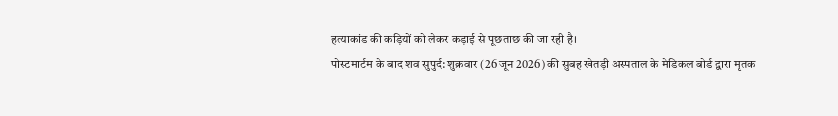हत्याकांड की कड़ियों को लेकर कड़ाई से पूछताछ की जा रही है।
पोस्टमार्टम के बाद शव सुपुर्द: शुक्रवार (26 जून 2026) की सुबह खेतड़ी अस्पताल के मेडिकल बोर्ड द्वारा मृतक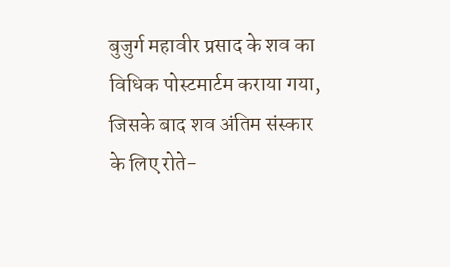बुजुर्ग महावीर प्रसाद के शव का विधिक पोस्टमार्टम कराया गया, जिसके बाद शव अंतिम संस्कार के लिए रोते-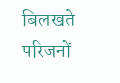बिलखते परिजनों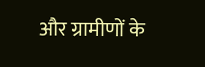और ग्रामीणों के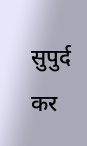सुपुर्द कर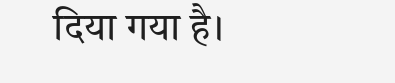दिया गया है।